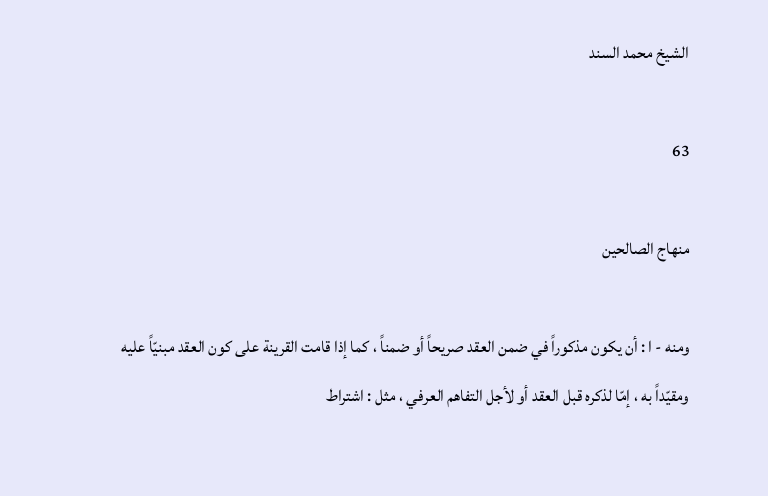الشيخ محمد السند

63

منهاج الصالحين

ومنه - ا : أن يكون مذكوراً في ضمن العقد صريحاً أو ضمناً ، كما إذا قامت القرينة على كون العقد مبنيّاً عليه ومقيّداً به ، إمّا لذكره قبل العقد أو لأجل التفاهم العرفي ، مثل : اشتراط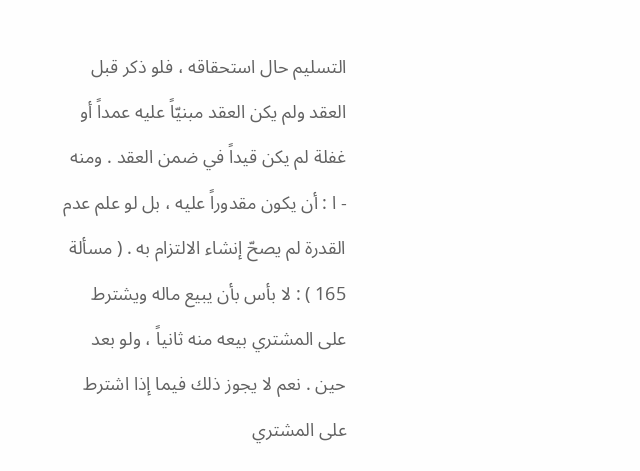التسليم حال استحقاقه ، فلو ذكر قبل العقد ولم يكن العقد مبنيّاً عليه عمداً أو غفلة لم يكن قيداً في ضمن العقد . ومنه - ا : أن يكون مقدوراً عليه ، بل لو علم عدم القدرة لم يصحّ إنشاء الالتزام به . ( مسألة 165 ) : لا بأس بأن يبيع ماله ويشترط على المشتري بيعه منه ثانياً ، ولو بعد حين . نعم لا يجوز ذلك فيما إذا اشترط على المشتري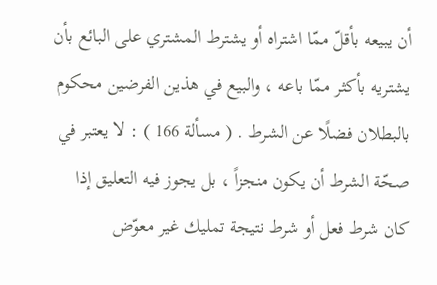أن يبيعه بأقلّ ممّا اشتراه أو يشترط المشتري على البائع بأن يشتريه بأكثر ممّا باعه ، والبيع في هذين الفرضين محكوم بالبطلان فضلًا عن الشرط . ( مسألة 166 ) : لا يعتبر في صحّة الشرط أن يكون منجزاً ، بل يجوز فيه التعليق إذا كان شرط فعل أو شرط نتيجة تمليك غير معوّض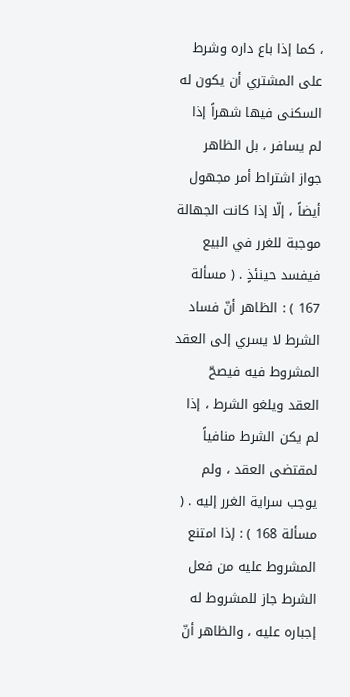، كما إذا باع داره وشرط على المشتري أن يكون له السكنى فيها شهراً إذا لم يسافر ، بل الظاهر جواز اشتراط أمر مجهول أيضاً ، إلّا إذا كانت الجهالة موجبة للغرر في البيع فيفسد حينئذٍ . ( مسألة 167 ) : الظاهر أنّ فساد الشرط لا يسري إلى العقد المشروط فيه فيصحّ العقد ويلغو الشرط ، إذا لم يكن الشرط منافياً لمقتضى العقد ، ولم يوجب سراية الغرر إليه . ( مسألة 168 ) : إذا امتنع المشروط عليه من فعل الشرط جاز للمشروط له إجباره عليه ، والظاهر أنّ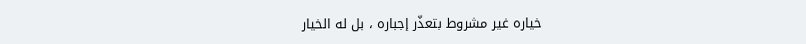خياره غير مشروط بتعذّر إجباره ، بل له الخيار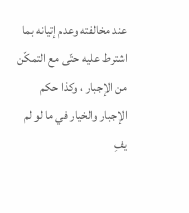عند مخالفته وعدم إتيانه بما اشترط عليه حتّى مع التمكّن من الإجبار ، وكذا حكم الإجبار والخيار في ما لو لم يفِ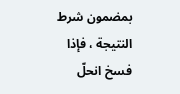بمضمون شرط النتيجة ، فإذا فسخ انحلّ